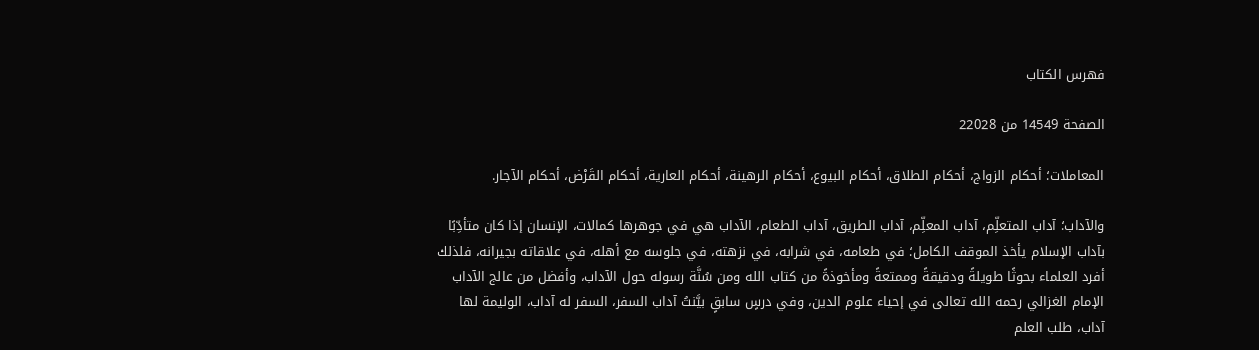فهرس الكتاب

الصفحة 14549 من 22028

المعاملات؛ أحكام الزواج، أحكام الطلاق، أحكام البيوع، أحكام الرهينة، أحكام العارية، أحكام القَرْض، أحكام الآجار.

والآداب؛ آداب المتعلِّم، آداب المعلِّم، آداب الطريق، آداب الطعام، الآداب هي في جوهرها كمالات، الإنسان إذا كان متأدِّبًا بآداب الإسلام يأخذ الموقف الكامل؛ في طعامه، في شرابه، في نزهته، في جلوسه مع أهله، في علاقاته بجيرانه، فلذلك أفرد العلماء بحوثًا طويلةً ودقيقةً وممتعةً ومأخوذةً من كتاب الله ومن سُنَّة رسوله حول الآداب، وأفضل من عالج الآداب الإمام الغزالي رحمه الله تعالى في إحياء علوم الدين، وفي درسٍ سابقٍ بيَّنتُ آداب السفر، السفر له آداب، الوليمة لها آداب، طلب العلم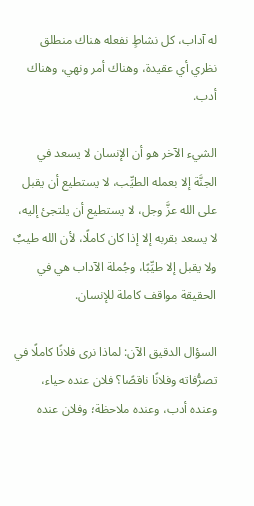له آداب، كل نشاطٍ نفعله هناك منطلق نظري أي عقيدة، وهناك أمر ونهي، وهناك أدب.

الشيء الآخر هو أن الإنسان لا يسعد في الجنَّة إلا بعمله الطيِّب، لا يستطيع أن يقبل على الله عزَّ وجل، لا يستطيع أن يلتجئ إليه، لا يسعد بقربه إلا إذا كان كاملًا، لأن الله طيبٌ ولا يقبل إلا طيِّبًا، وجُملة الآداب هي في الحقيقة مواقف كاملة للإنسان.

السؤال الدقيق الآن: لماذا نرى فلانًا كاملًا في تصرُّفاته وفلانًا ناقصًا؟ فلان عنده حياء، وعنده أدب، وعنده ملاحظة؛ وفلان عنده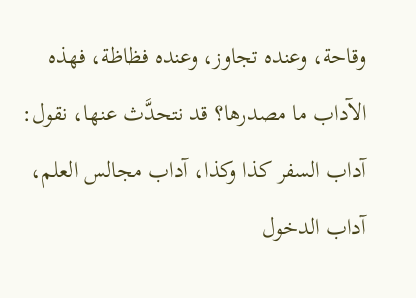وقاحة، وعنده تجاوز، وعنده فظاظة، فهذه الآداب ما مصدرها؟ قد نتحدَّث عنها، نقول: آداب السفر كذا وكذا، آداب مجالس العلم، آداب الدخول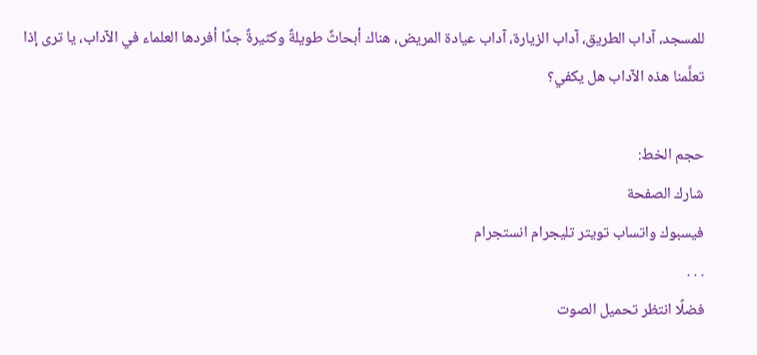للمسجد، آداب الطريق، آداب الزيارة، آداب عيادة المريض، هناك أبحاثٌ طويلةٌ وكثيرةٌ جدًا أفردها العلماء في الآداب، يا ترى إذا تعلَّمنا هذه الآداب هل يكفي؟

حجم الخط:
شارك الصفحة
فيسبوك واتساب تويتر تليجرام انستجرام
. . .
فضلًا انتظر تحميل الصوت